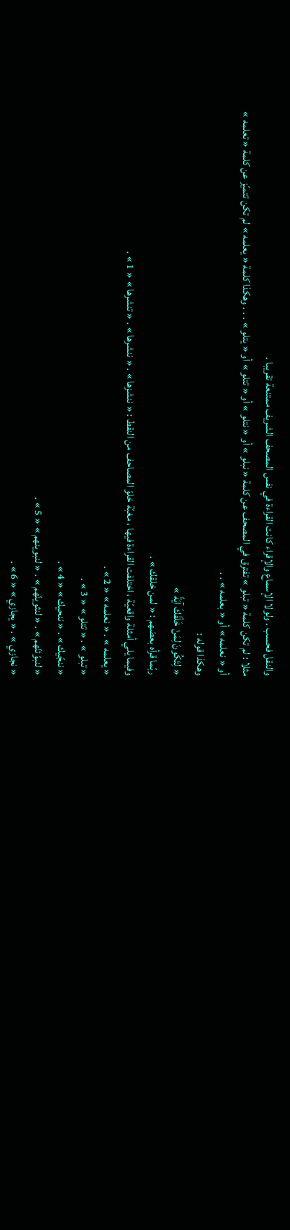والنقل فحسب . ولولا الإسماع والإقراء كانت القراءة في نفس المصحف الشريف ممتنعة تقريبا .
مثلا : لم تكن كلمة « تبلو » تفترق في المصحف عن كلمة « نبلو » أو « نتلو » أو « تتلو » أو « يتلو » . . . وهكذا كلمة « يعلمه » لم تكن تتميّز عن كلمة « تعلمه » أو « نعلمه » أو « بعلمه » . .
وهكذا قوله :
« لِتَكُونَ لِمَنْ خَلْفَكَ آيَةً »
ربّما قرأه بعضهم : « لمن خلقك » .
وفيما يلي أمثلة واقعيّة ، اختلفت القراءة فيها ، مغبّة خلوّ المصاحف من النقط : « ننشزها » . « ننشرها » . « تنشرها » « 1 » .
« يعلمه » . « نعلمه » « 2 » .
« تبلو » . « تتلو » « 3 » .
« ننجّيك » . « ننحيك » « 4 » .
« لنبوّئنّهم » . « لنثوينّهم » . « لنبوينهم » « 5 » .
« نجازي » . « يجازي » « 6 » .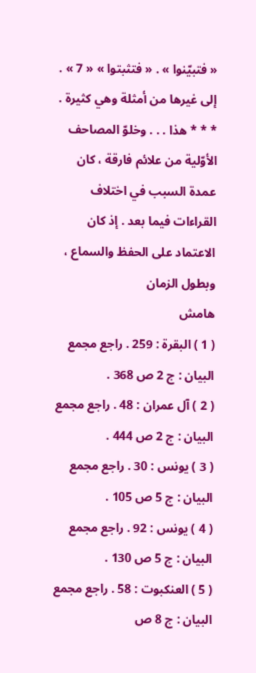« فتبيّنوا » . « فتثبتوا » « 7 » .
إلى غيرها من أمثلة وهي كثيرة .
* * * هذا . . . وخلوّ المصاحف الأوّلية من علائم فارقة ، كان عمدة السبب في اختلاف القراءات فيما بعد . إذ كان الاعتماد على الحفظ والسماع ، وبطول الزمان
هامش
( 1 ) البقرة : 259 . راجع مجمع البيان : ج 2 ص 368 .
( 2 ) آل عمران : 48 . راجع مجمع البيان : ج 2 ص 444 .
( 3 ) يونس : 30 . راجع مجمع البيان : ج 5 ص 105 .
( 4 ) يونس : 92 . راجع مجمع البيان : ج 5 ص 130 .
( 5 ) العنكبوت : 58 . راجع مجمع البيان : ج 8 ص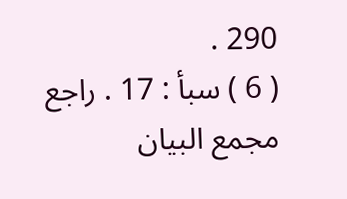290 .
( 6 ) سبأ : 17 . راجع مجمع البيان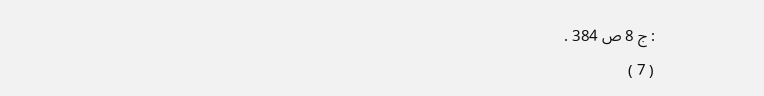: ج 8 ص 384 .
( 7 )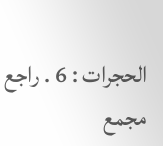الحجرات : 6 . راجع مجمع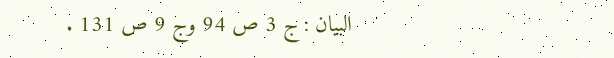البيان : ج 3 ص 94 وج 9 ص 131 .